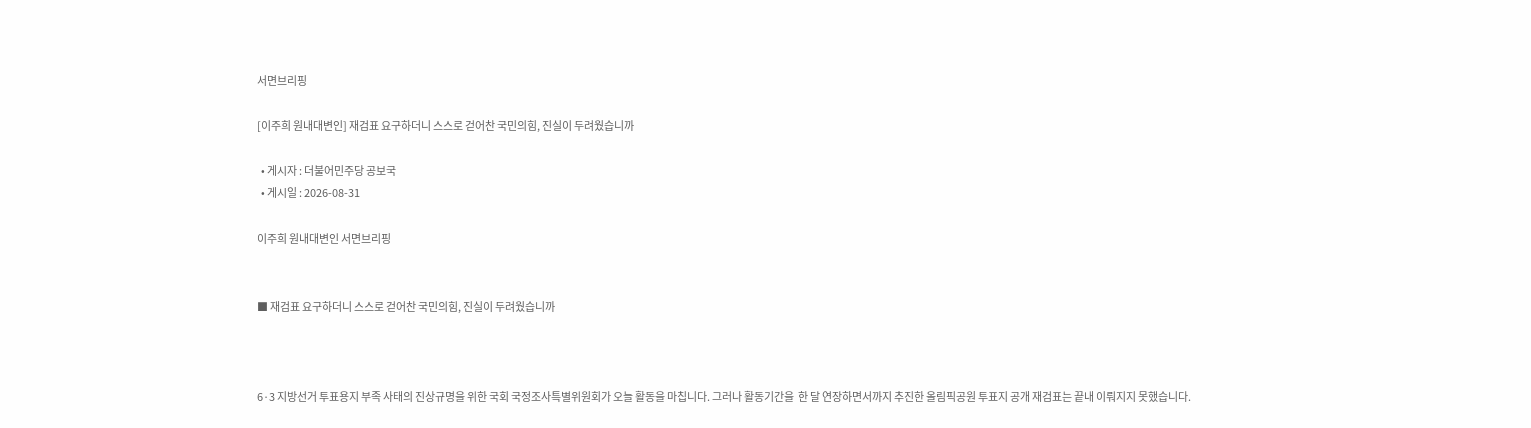서면브리핑

[이주희 원내대변인] 재검표 요구하더니 스스로 걷어찬 국민의힘, 진실이 두려웠습니까

  • 게시자 : 더불어민주당 공보국
  • 게시일 : 2026-08-31

이주희 원내대변인 서면브리핑


■ 재검표 요구하더니 스스로 걷어찬 국민의힘, 진실이 두려웠습니까



6·3 지방선거 투표용지 부족 사태의 진상규명을 위한 국회 국정조사특별위원회가 오늘 활동을 마칩니다. 그러나 활동기간을  한 달 연장하면서까지 추진한 올림픽공원 투표지 공개 재검표는 끝내 이뤄지지 못했습니다.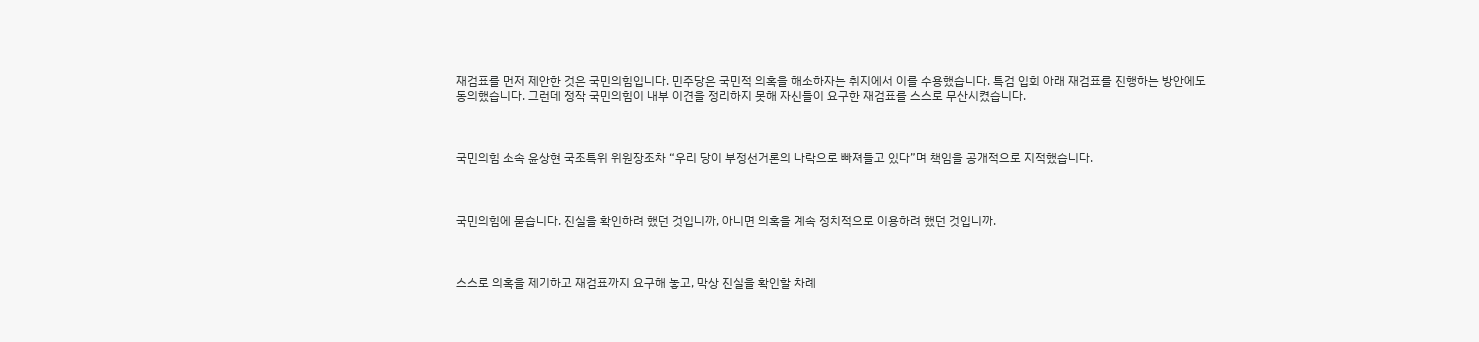재검표를 먼저 제안한 것은 국민의힘입니다. 민주당은 국민적 의혹을 해소하자는 취지에서 이를 수용했습니다. 특검 입회 아래 재검표를 진행하는 방안에도 동의했습니다. 그런데 정작 국민의힘이 내부 이견을 정리하지 못해 자신들이 요구한 재검표를 스스로 무산시켰습니다.



국민의힘 소속 윤상현 국조특위 위원장조차 “우리 당이 부정선거론의 나락으로 빠져들고 있다”며 책임을 공개적으로 지적했습니다.



국민의힘에 묻습니다. 진실을 확인하려 했던 것입니까, 아니면 의혹을 계속 정치적으로 이용하려 했던 것입니까.



스스로 의혹을 제기하고 재검표까지 요구해 놓고, 막상 진실을 확인할 차례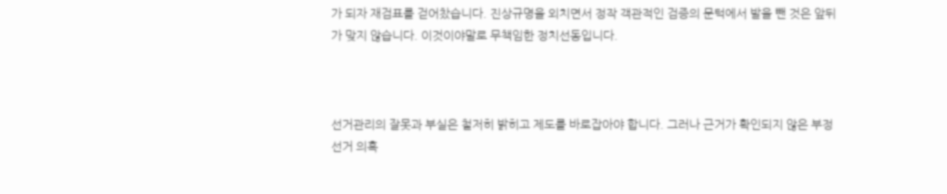가 되자 재검표를 걷어찼습니다. 진상규명을 외치면서 정작 객관적인 검증의 문턱에서 발을 뺀 것은 앞뒤가 맞지 않습니다. 이것이야말로 무책임한 정치선동입니다.



선거관리의 잘못과 부실은 철저히 밝히고 제도를 바로잡아야 합니다. 그러나 근거가 확인되지 않은 부정선거 의혹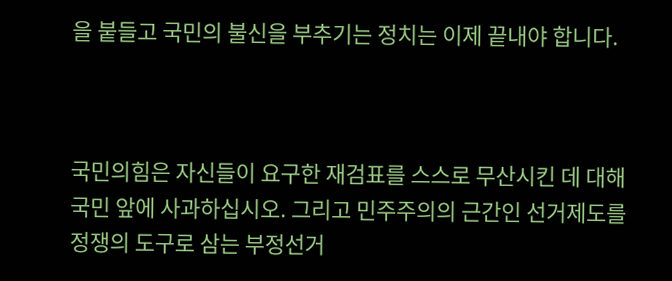을 붙들고 국민의 불신을 부추기는 정치는 이제 끝내야 합니다.



국민의힘은 자신들이 요구한 재검표를 스스로 무산시킨 데 대해 국민 앞에 사과하십시오. 그리고 민주주의의 근간인 선거제도를 정쟁의 도구로 삼는 부정선거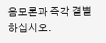음모론과 즉각 결별하십시오.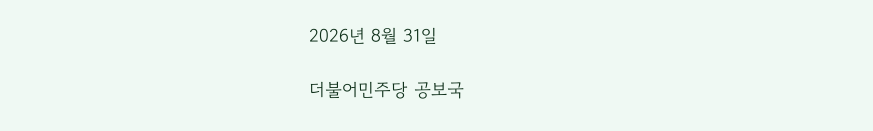2026년 8월 31일

더불어민주당 공보국